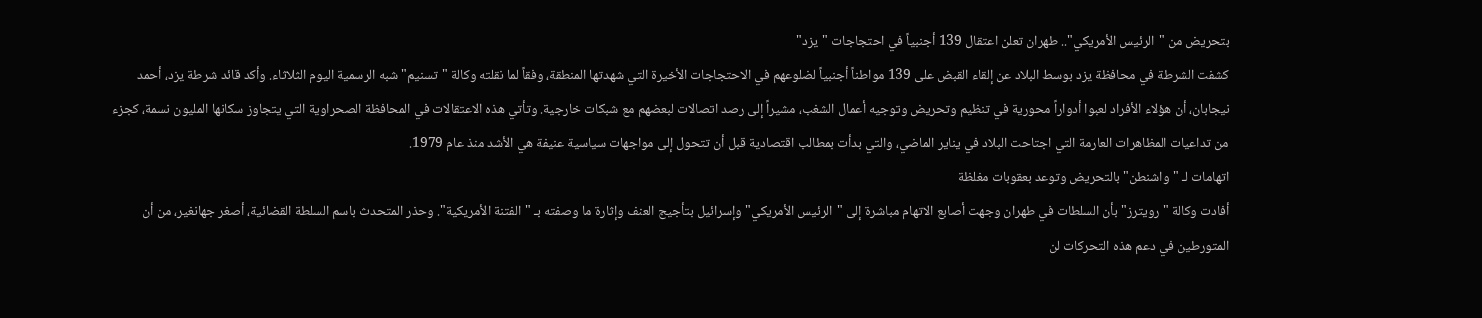بتحريض من "الرئيس الأمريكي".. طهران تعلن اعتقال 139 أجنبياً في احتجاجات "يزد"
كشفت الشرطة في محافظة يزد بوسط البلاد عن إلقاء القبض على 139 مواطناً أجنبياً لضلوعهم في الاحتجاجات الأخيرة التي شهدتها المنطقة، وفقاً لما نقلته وكالة "تسنيم" شبه الرسمية اليوم الثلاثاء. وأكد قائد شرطة يزد، أحمد نيجابان، أن هؤلاء الأفراد لعبوا أدواراً محورية في تنظيم وتحريض وتوجيه أعمال الشغب، مشيراً إلى رصد اتصالات لبعضهم مع شبكات خارجية. وتأتي هذه الاعتقالات في المحافظة الصحراوية التي يتجاوز سكانها المليون نسمة، كجزء من تداعيات المظاهرات العارمة التي اجتاحت البلاد في يناير الماضي، والتي بدأت بمطالب اقتصادية قبل أن تتحول إلى مواجهات سياسية عنيفة هي الأشد منذ عام 1979.
اتهامات لـ "واشنطن" بالتحريض وتوعد بعقوبات مغلظة
أفادت وكالة "رويترز" بأن السلطات في طهران وجهت أصابع الاتهام مباشرة إلى "الرئيس الأمريكي" وإسرائيل بتأجيج العنف وإثارة ما وصفته بـ "الفتنة الأمريكية". وحذر المتحدث باسم السلطة القضائية، أصغر جهانغير، من أن المتورطين في دعم هذه التحركات لن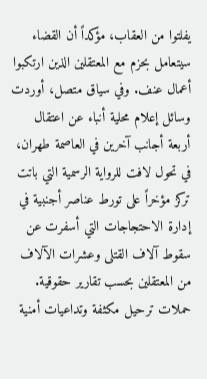يفلتوا من العقاب، مؤكداً أن القضاء سيتعامل بحزم مع المعتقلين الذين ارتكبوا أعمال عنف. وفي سياق متصل، أوردت وسائل إعلام محلية أنباء عن اعتقال أربعة أجانب آخرين في العاصمة طهران، في تحول لافت للرواية الرسمية التي باتت تركز مؤخراً على تورط عناصر أجنبية في إدارة الاحتجاجات التي أسفرت عن سقوط آلاف القتلى وعشرات الآلاف من المعتقلين بحسب تقارير حقوقية.
حملات ترحيل مكثفة وتداعيات أمنية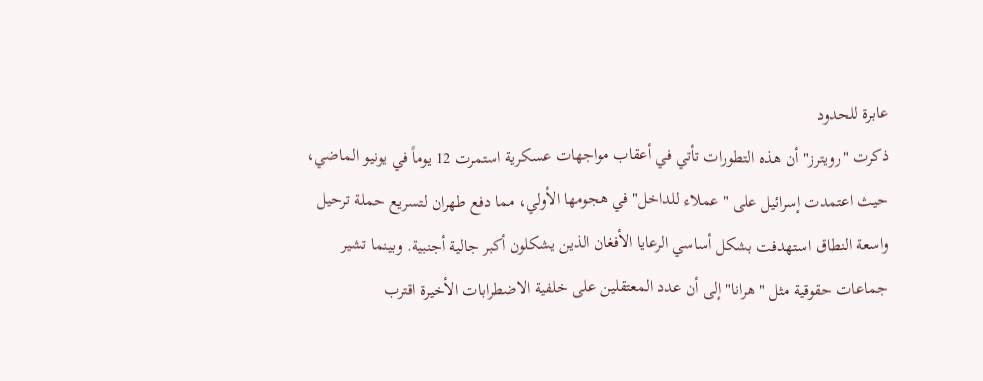عابرة للحدود
ذكرت "رويترز" أن هذه التطورات تأتي في أعقاب مواجهات عسكرية استمرت 12 يوماً في يونيو الماضي، حيث اعتمدت إسرائيل على "عملاء للداخل" في هجومها الأولي، مما دفع طهران لتسريع حملة ترحيل واسعة النطاق استهدفت بشكل أساسي الرعايا الأفغان الذين يشكلون أكبر جالية أجنبية. وبينما تشير جماعات حقوقية مثل "هرانا" إلى أن عدد المعتقلين على خلفية الاضطرابات الأخيرة اقترب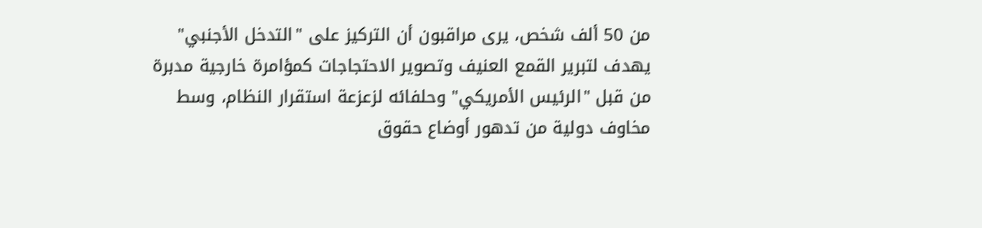من 50 ألف شخص، يرى مراقبون أن التركيز على "التدخل الأجنبي" يهدف لتبرير القمع العنيف وتصوير الاحتجاجات كمؤامرة خارجية مدبرة من قبل "الرئيس الأمريكي" وحلفائه لزعزعة استقرار النظام، وسط مخاوف دولية من تدهور أوضاع حقوق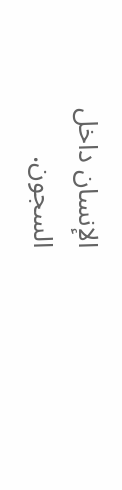الإنسان داخل السجون.